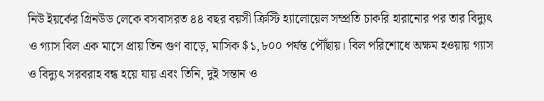নিউ ইয়র্কের গ্রিনউড লেকে বসবাসরত ৪৪ বছর বয়সী ক্রিস্টি হ্যালোয়েল সম্প্রতি চাকরি হারানোর পর তার বিদ্যুৎ ও গ্যাস বিল এক মাসে প্রায় তিন গুণ বাড়ে, মাসিক $১,৮০০ পর্যন্ত পৌঁছায়। বিল পরিশোধে অক্ষম হওয়ায় গ্যাস ও বিদ্যুৎ সরবরাহ বন্ধ হয়ে যায় এবং তিনি, দুই সন্তান ও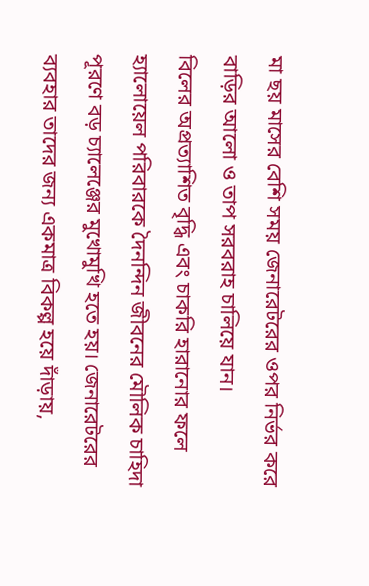মা ছয় মাসের বেশি সময় জেনারেটরের ওপর নির্ভর করে বাড়ির আলো ও তাপ সরবরাহ চালিয়ে যান।
বিলের অপ্রত্যাশিত বৃদ্ধি এবং চাকরি হারানোর ফলে হ্যালোয়েল পরিবারকে দৈনন্দিন জীবনের মৌলিক চাহিদা পূরণে বড় চ্যালেঞ্জের মুখোমুখি হতে হয়। জেনারেটরের ব্যবহার তাদের জন্য একমাত্র বিকল্প হয়ে দাঁড়ায়,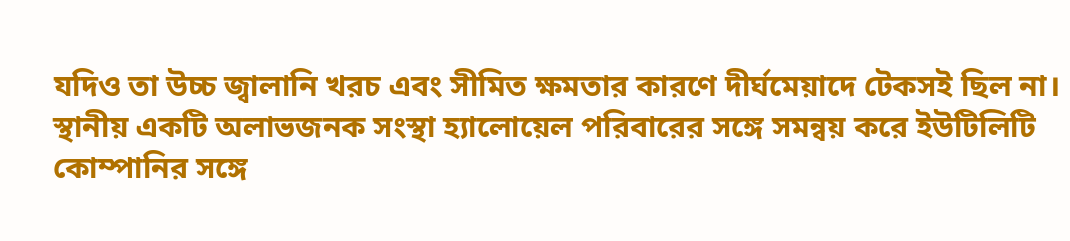যদিও তা উচ্চ জ্বালানি খরচ এবং সীমিত ক্ষমতার কারণে দীর্ঘমেয়াদে টেকসই ছিল না।
স্থানীয় একটি অলাভজনক সংস্থা হ্যালোয়েল পরিবারের সঙ্গে সমন্বয় করে ইউটিলিটি কোম্পানির সঙ্গে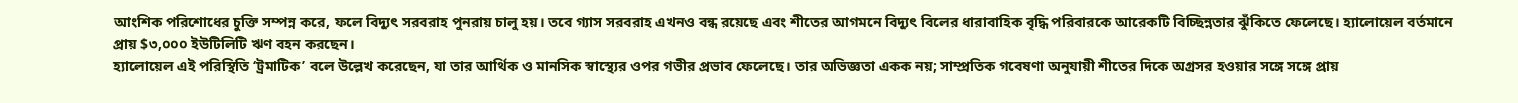আংশিক পরিশোধের চুক্তি সম্পন্ন করে, ফলে বিদ্যুৎ সরবরাহ পুনরায় চালু হয়। তবে গ্যাস সরবরাহ এখনও বন্ধ রয়েছে এবং শীতের আগমনে বিদ্যুৎ বিলের ধারাবাহিক বৃদ্ধি পরিবারকে আরেকটি বিচ্ছিন্নতার ঝুঁকিতে ফেলেছে। হ্যালোয়েল বর্তমানে প্রায় $৩,০০০ ইউটিলিটি ঋণ বহন করছেন।
হ্যালোয়েল এই পরিস্থিতি ‘ট্রমাটিক’ বলে উল্লেখ করেছেন, যা তার আর্থিক ও মানসিক স্বাস্থ্যের ওপর গভীর প্রভাব ফেলেছে। তার অভিজ্ঞতা একক নয়; সাম্প্রতিক গবেষণা অনুযায়ী শীতের দিকে অগ্রসর হওয়ার সঙ্গে সঙ্গে প্রায়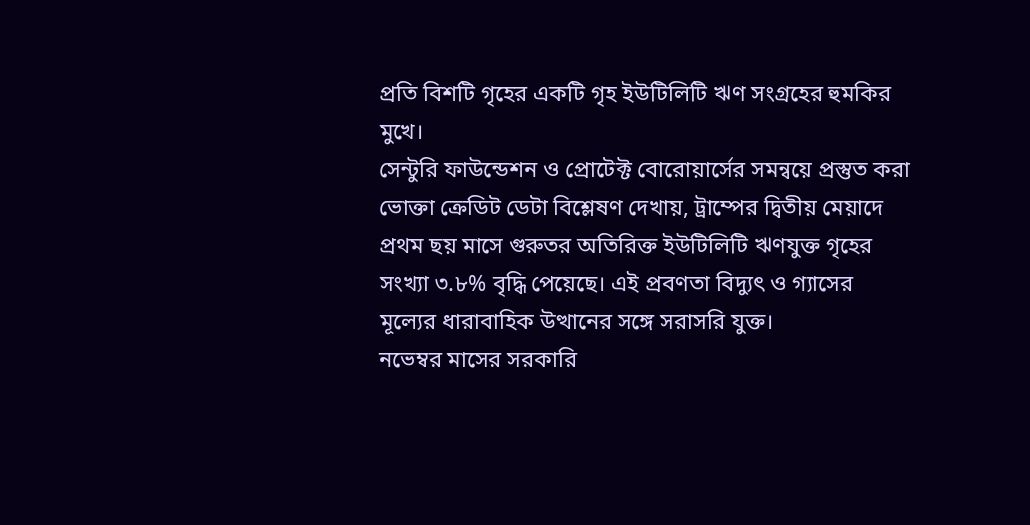প্রতি বিশটি গৃহের একটি গৃহ ইউটিলিটি ঋণ সংগ্রহের হুমকির মুখে।
সেন্টুরি ফাউন্ডেশন ও প্রোটেক্ট বোরোয়ার্সের সমন্বয়ে প্রস্তুত করা ভোক্তা ক্রেডিট ডেটা বিশ্লেষণ দেখায়, ট্রাম্পের দ্বিতীয় মেয়াদে প্রথম ছয় মাসে গুরুতর অতিরিক্ত ইউটিলিটি ঋণযুক্ত গৃহের সংখ্যা ৩.৮% বৃদ্ধি পেয়েছে। এই প্রবণতা বিদ্যুৎ ও গ্যাসের মূল্যের ধারাবাহিক উত্থানের সঙ্গে সরাসরি যুক্ত।
নভেম্বর মাসের সরকারি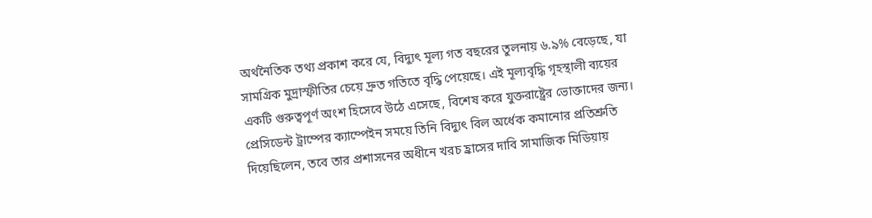অর্থনৈতিক তথ্য প্রকাশ করে যে, বিদ্যুৎ মূল্য গত বছরের তুলনায় ৬.৯% বেড়েছে, যা সামগ্রিক মুদ্রাস্ফীতির চেয়ে দ্রুত গতিতে বৃদ্ধি পেয়েছে। এই মূল্যবৃদ্ধি গৃহস্থালী ব্যয়ের একটি গুরুত্বপূর্ণ অংশ হিসেবে উঠে এসেছে, বিশেষ করে যুক্তরাষ্ট্রের ভোক্তাদের জন্য।
প্রেসিডেন্ট ট্রাম্পের ক্যাম্পেইন সময়ে তিনি বিদ্যুৎ বিল অর্ধেক কমানোর প্রতিশ্রুতি দিয়েছিলেন, তবে তার প্রশাসনের অধীনে খরচ হ্রাসের দাবি সামাজিক মিডিয়ায়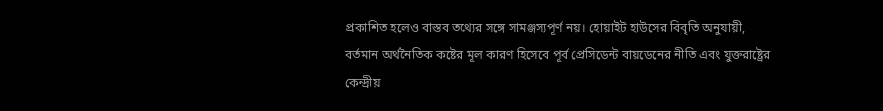প্রকাশিত হলেও বাস্তব তথ্যের সঙ্গে সামঞ্জস্যপূর্ণ নয়। হোয়াইট হাউসের বিবৃতি অনুযায়ী, বর্তমান অর্থনৈতিক কষ্টের মূল কারণ হিসেবে পূর্ব প্রেসিডেন্ট বায়ডেনের নীতি এবং যুক্তরাষ্ট্রের কেন্দ্রীয়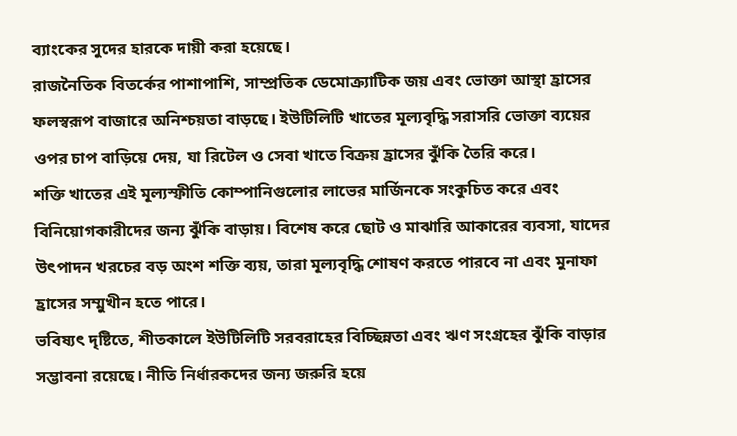ব্যাংকের সুদের হারকে দায়ী করা হয়েছে।
রাজনৈতিক বিতর্কের পাশাপাশি, সাম্প্রতিক ডেমোক্র্যাটিক জয় এবং ভোক্তা আস্থা হ্রাসের ফলস্বরূপ বাজারে অনিশ্চয়তা বাড়ছে। ইউটিলিটি খাতের মূল্যবৃদ্ধি সরাসরি ভোক্তা ব্যয়ের ওপর চাপ বাড়িয়ে দেয়, যা রিটেল ও সেবা খাতে বিক্রয় হ্রাসের ঝুঁকি তৈরি করে।
শক্তি খাতের এই মূল্যস্ফীতি কোম্পানিগুলোর লাভের মার্জিনকে সংকুচিত করে এবং বিনিয়োগকারীদের জন্য ঝুঁকি বাড়ায়। বিশেষ করে ছোট ও মাঝারি আকারের ব্যবসা, যাদের উৎপাদন খরচের বড় অংশ শক্তি ব্যয়, তারা মূল্যবৃদ্ধি শোষণ করতে পারবে না এবং মুনাফা হ্রাসের সম্মুখীন হতে পারে।
ভবিষ্যৎ দৃষ্টিতে, শীতকালে ইউটিলিটি সরবরাহের বিচ্ছিন্নতা এবং ঋণ সংগ্রহের ঝুঁকি বাড়ার সম্ভাবনা রয়েছে। নীতি নির্ধারকদের জন্য জরুরি হয়ে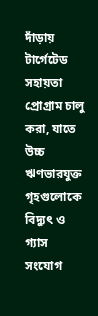দাঁড়ায় টার্গেটেড সহায়তা প্রোগ্রাম চালু করা, যাতে উচ্চ ঋণভারযুক্ত গৃহগুলোকে বিদ্যুৎ ও গ্যাস সংযোগ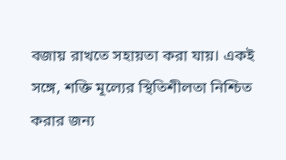বজায় রাখতে সহায়তা করা যায়। একই সঙ্গে, শক্তি মূল্যের স্থিতিশীলতা নিশ্চিত করার জন্য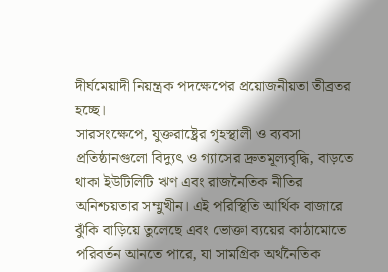দীর্ঘমেয়াদী নিয়ন্ত্রক পদক্ষেপের প্রয়োজনীয়তা তীব্রতর হচ্ছে।
সারসংক্ষেপে, যুক্তরাষ্ট্রের গৃহস্থালী ও ব্যবসা প্রতিষ্ঠানগুলো বিদ্যুৎ ও গ্যাসের দ্রুতমূল্যবৃদ্ধি, বাড়তে থাকা ইউটিলিটি ঋণ এবং রাজনৈতিক নীতির অনিশ্চয়তার সম্মুখীন। এই পরিস্থিতি আর্থিক বাজারে ঝুঁকি বাড়িয়ে তুলেছে এবং ভোক্তা ব্যয়ের কাঠামোতে পরিবর্তন আনতে পারে, যা সামগ্রিক অর্থনৈতিক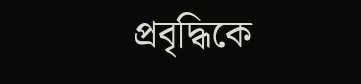প্রবৃদ্ধিকে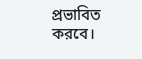প্রভাবিত করবে।